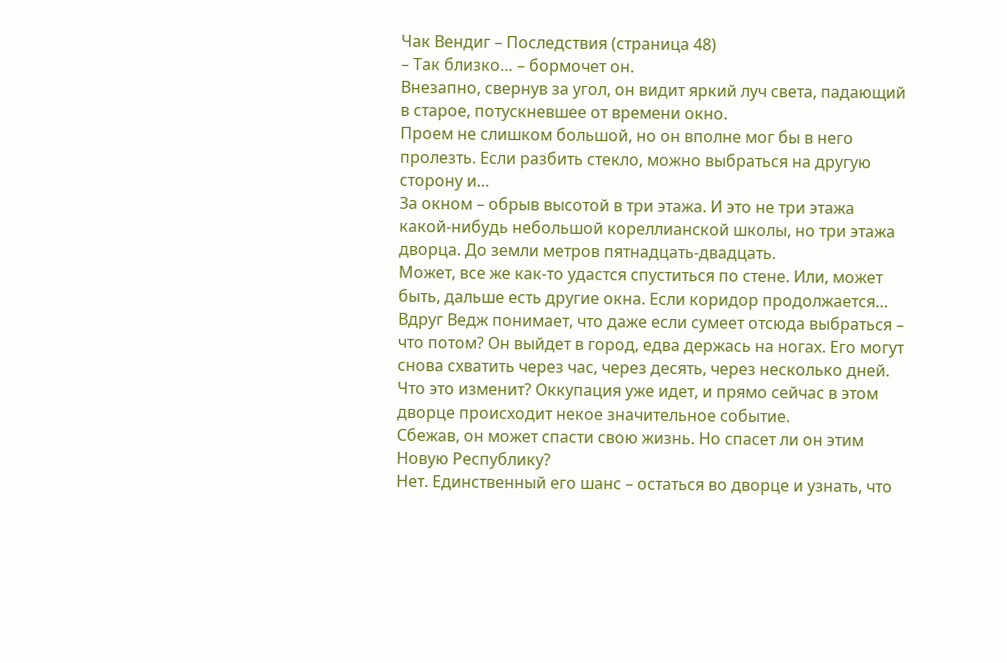Чак Вендиг – Последствия (страница 48)
– Так близко… – бормочет он.
Внезапно, свернув за угол, он видит яркий луч света, падающий в старое, потускневшее от времени окно.
Проем не слишком большой, но он вполне мог бы в него пролезть. Если разбить стекло, можно выбраться на другую сторону и…
За окном – обрыв высотой в три этажа. И это не три этажа какой-нибудь небольшой кореллианской школы, но три этажа дворца. До земли метров пятнадцать-двадцать.
Может, все же как-то удастся спуститься по стене. Или, может быть, дальше есть другие окна. Если коридор продолжается…
Вдруг Ведж понимает, что даже если сумеет отсюда выбраться – что потом? Он выйдет в город, едва держась на ногах. Его могут снова схватить через час, через десять, через несколько дней. Что это изменит? Оккупация уже идет, и прямо сейчас в этом дворце происходит некое значительное событие.
Сбежав, он может спасти свою жизнь. Но спасет ли он этим Новую Республику?
Нет. Единственный его шанс – остаться во дворце и узнать, что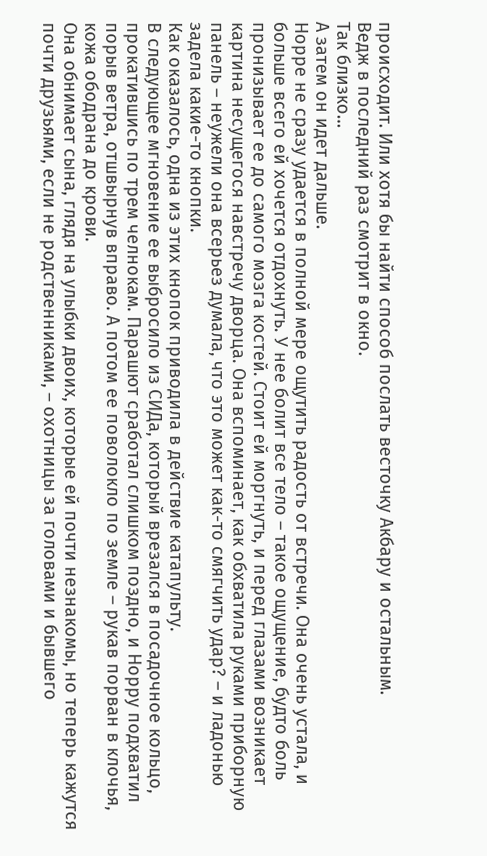происходит. Или хотя бы найти способ послать весточку Акбару и остальным.
Ведж в последний раз смотрит в окно.
Так близко…
А затем он идет дальше.
Норре не сразу удается в полной мере ощутить радость от встречи. Она очень устала, и больше всего ей хочется отдохнуть. У нее болит все тело – такое ощущение, будто боль пронизывает ее до самого мозга костей. Стоит ей моргнуть, и перед глазами возникает картина несущегося навстречу дворца. Она вспоминает, как обхватила руками приборную панель – неужели она всерьез думала, что это может как-то смягчить удар? – и ладонью задела какие-то кнопки.
Как оказалось, одна из этих кнопок приводила в действие катапульту.
В следующее мгновение ее выбросило из СИДа, который врезался в посадочное кольцо, прокатившись по трем челнокам. Парашют сработал слишком поздно, и Норру подхватил порыв ветра, отшвырнув вправо. А потом ее поволокло по земле – рукав порван в клочья, кожа ободрана до крови.
Она обнимает сына, глядя на улыбки двоих, которые ей почти незнакомы, но теперь кажутся почти друзьями, если не родственниками, – охотницы за головами и бывшего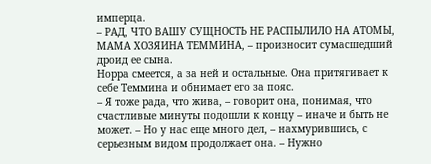имперца.
– РАД, ЧТО ВАШУ СУЩНОСТЬ НЕ РАСПЫЛИЛО НА АТОМЫ, МАМА ХОЗЯИНА ТЕММИНА, – произносит сумасшедший дроид ее сына.
Норра смеется, а за ней и остальные. Она притягивает к себе Теммина и обнимает его за пояс.
– Я тоже рада, что жива, – говорит она, понимая, что счастливые минуты подошли к концу – иначе и быть не может. – Но у нас еще много дел, – нахмурившись, с серьезным видом продолжает она. – Нужно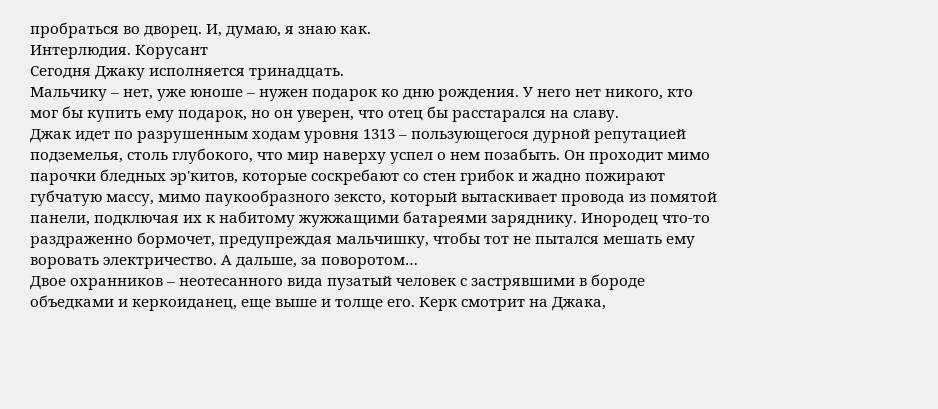пробраться во дворец. И, думаю, я знаю как.
Интерлюдия. Корусант
Сегодня Джаку исполняется тринадцать.
Мальчику – нет, уже юноше – нужен подарок ко дню рождения. У него нет никого, кто мог бы купить ему подарок, но он уверен, что отец бы расстарался на славу.
Джак идет по разрушенным ходам уровня 1313 – пользующегося дурной репутацией подземелья, столь глубокого, что мир наверху успел о нем позабыть. Он проходит мимо парочки бледных эр'китов, которые соскребают со стен грибок и жадно пожирают губчатую массу, мимо паукообразного зексто, который вытаскивает провода из помятой панели, подключая их к набитому жужжащими батареями заряднику. Инородец что-то раздраженно бормочет, предупреждая мальчишку, чтобы тот не пытался мешать ему воровать электричество. А дальше, за поворотом…
Двое охранников – неотесанного вида пузатый человек с застрявшими в бороде объедками и керкоиданец, еще выше и толще его. Керк смотрит на Джака,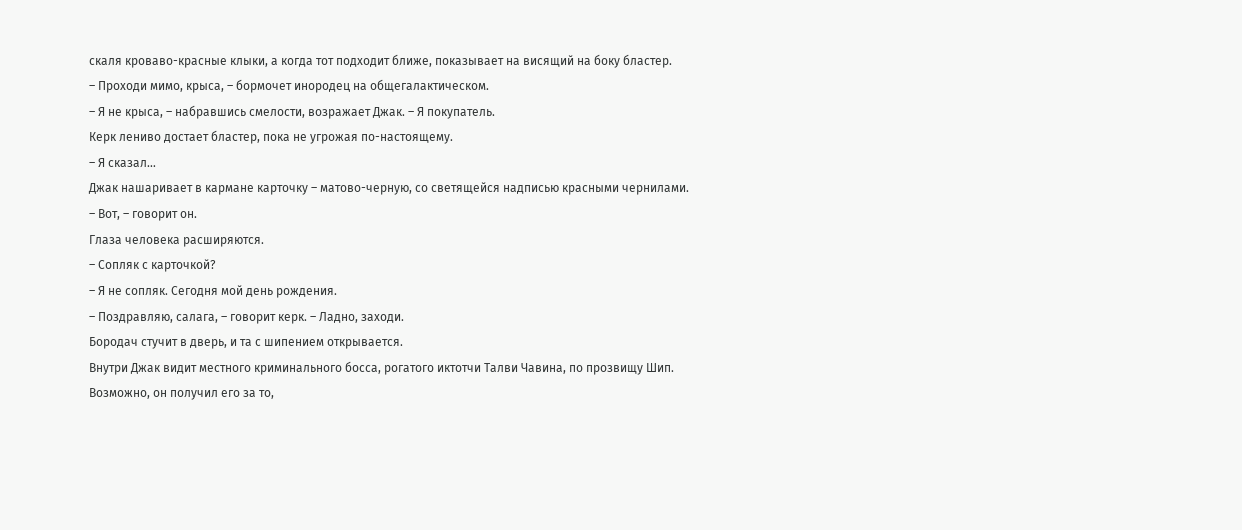скаля кроваво-красные клыки, а когда тот подходит ближе, показывает на висящий на боку бластер.
– Проходи мимо, крыса, – бормочет инородец на общегалактическом.
– Я не крыса, – набравшись смелости, возражает Джак. – Я покупатель.
Керк лениво достает бластер, пока не угрожая по-настоящему.
– Я сказал…
Джак нашаривает в кармане карточку – матово-черную, со светящейся надписью красными чернилами.
– Вот, – говорит он.
Глаза человека расширяются.
– Сопляк с карточкой?
– Я не сопляк. Сегодня мой день рождения.
– Поздравляю, салага, – говорит керк. – Ладно, заходи.
Бородач стучит в дверь, и та с шипением открывается.
Внутри Джак видит местного криминального босса, рогатого иктотчи Талви Чавина, по прозвищу Шип. Возможно, он получил его за то,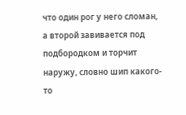что один рог у него сломан, а второй завивается под подбородком и торчит наружу, словно шип какого-то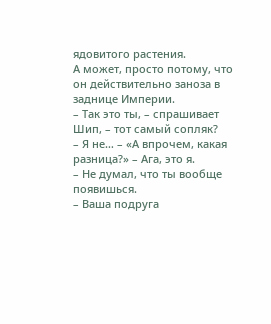ядовитого растения.
А может, просто потому, что он действительно заноза в заднице Империи.
– Так это ты, – спрашивает Шип, – тот самый сопляк?
– Я не… – «А впрочем, какая разница?» – Ага, это я.
– Не думал, что ты вообще появишься.
– Ваша подруга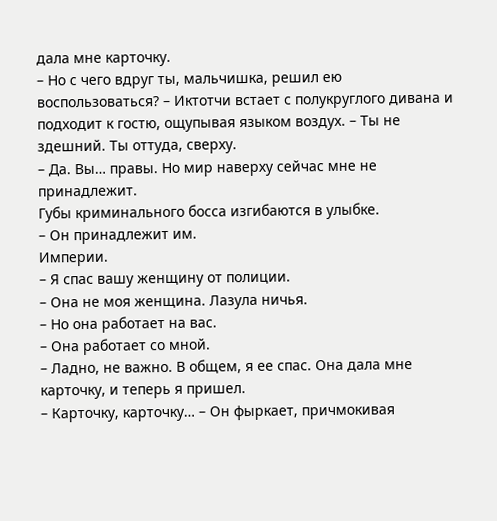дала мне карточку.
– Но с чего вдруг ты, мальчишка, решил ею воспользоваться? – Иктотчи встает с полукруглого дивана и подходит к гостю, ощупывая языком воздух. – Ты не здешний. Ты оттуда, сверху.
– Да. Вы… правы. Но мир наверху сейчас мне не принадлежит.
Губы криминального босса изгибаются в улыбке.
– Он принадлежит им.
Империи.
– Я спас вашу женщину от полиции.
– Она не моя женщина. Лазула ничья.
– Но она работает на вас.
– Она работает со мной.
– Ладно, не важно. В общем, я ее спас. Она дала мне карточку, и теперь я пришел.
– Карточку, карточку… – Он фыркает, причмокивая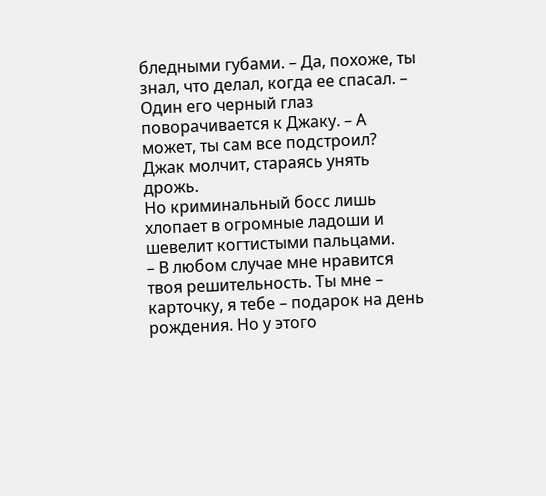бледными губами. – Да, похоже, ты знал, что делал, когда ее спасал. – Один его черный глаз поворачивается к Джаку. – А может, ты сам все подстроил?
Джак молчит, стараясь унять дрожь.
Но криминальный босс лишь хлопает в огромные ладоши и шевелит когтистыми пальцами.
– В любом случае мне нравится твоя решительность. Ты мне – карточку, я тебе – подарок на день рождения. Но у этого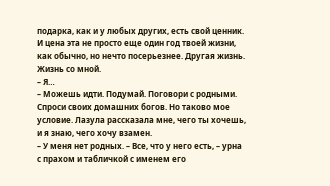подарка, как и у любых других, есть свой ценник. И цена эта не просто еще один год твоей жизни, как обычно, но нечто посерьезнее. Другая жизнь. Жизнь со мной.
– Я…
– Можешь идти. Подумай. Поговори с родными. Спроси своих домашних богов. Но таково мое условие. Лазула рассказала мне, чего ты хочешь, и я знаю, чего хочу взамен.
– У меня нет родных. – Все, что у него есть, – урна с прахом и табличкой с именем его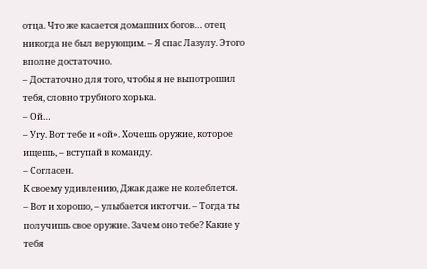отца. Что же касается домашних богов… отец никогда не был верующим. – Я спас Лазулу. Этого вполне достаточно.
– Достаточно для того, чтобы я не выпотрошил тебя, словно трубного хорька.
– Ой…
– Угу. Вот тебе и «ой». Хочешь оружие, которое ищешь, – вступай в команду.
– Согласен.
К своему удивлению, Джак даже не колеблется.
– Вот и хорошо, – улыбается иктотчи. – Тогда ты получишь свое оружие. Зачем оно тебе? Какие у тебя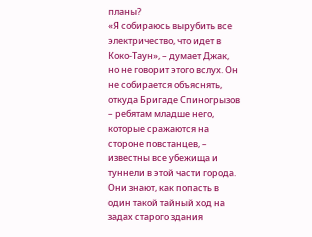планы?
«Я собираюсь вырубить все электричество, что идет в Коко-Таун», – думает Джак, но не говорит этого вслух. Он не собирается объяснять, откуда Бригаде Спиногрызов – ребятам младше него, которые сражаются на стороне повстанцев, – известны все убежища и туннели в этой части города. Они знают, как попасть в один такой тайный ход на задах старого здания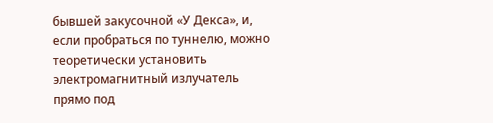бывшей закусочной «У Декса», и, если пробраться по туннелю, можно теоретически установить электромагнитный излучатель прямо под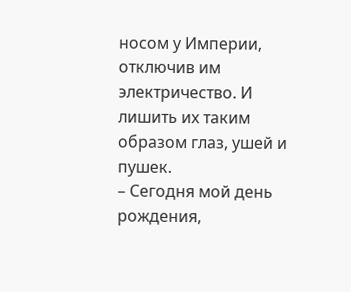носом у Империи, отключив им электричество. И лишить их таким образом глаз, ушей и пушек.
– Сегодня мой день рождения,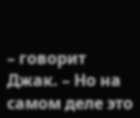– говорит Джак. – Но на самом деле это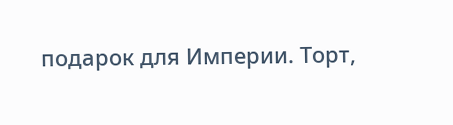подарок для Империи. Торт,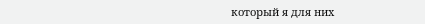который я для них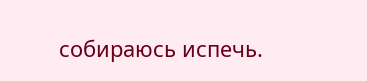собираюсь испечь.